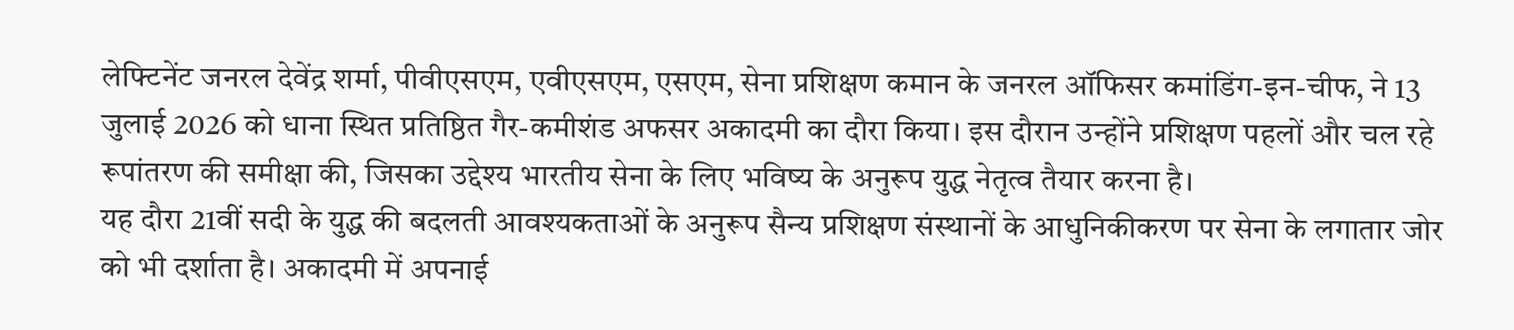लेफ्टिनेंट जनरल देवेंद्र शर्मा, पीवीएसएम, एवीएसएम, एसएम, सेना प्रशिक्षण कमान के जनरल ऑफिसर कमांडिंग-इन-चीफ, ने 13 जुलाई 2026 को धाना स्थित प्रतिष्ठित गैर-कमीशंड अफसर अकादमी का दौरा किया। इस दौरान उन्होंने प्रशिक्षण पहलों और चल रहे रूपांतरण की समीक्षा की, जिसका उद्देश्य भारतीय सेना के लिए भविष्य के अनुरूप युद्ध नेतृत्व तैयार करना है।
यह दौरा 21वीं सदी के युद्ध की बदलती आवश्यकताओं के अनुरूप सैन्य प्रशिक्षण संस्थानों के आधुनिकीकरण पर सेना के लगातार जोर को भी दर्शाता है। अकादमी में अपनाई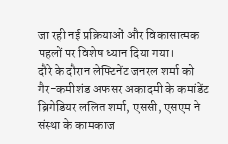जा रही नई प्रक्रियाओं और विकासात्मक पहलों पर विशेष ध्यान दिया गया।
दौरे के दौरान लेफ्टिनेंट जनरल शर्मा को गैर-कमीशंड अफसर अकादमी के कमांडेंट ब्रिगेडियर ललित शर्मा, एससी, एसएम ने संस्था के कामकाज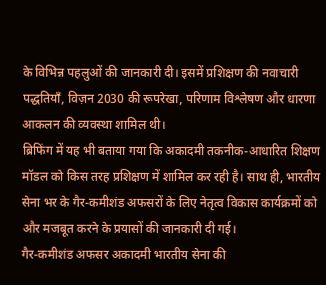के विभिन्न पहलुओं की जानकारी दी। इसमें प्रशिक्षण की नवाचारी पद्धतियाँ, विज़न 2030 की रूपरेखा, परिणाम विश्लेषण और धारणा आकलन की व्यवस्था शामिल थी।
ब्रिफिंग में यह भी बताया गया कि अकादमी तकनीक-आधारित शिक्षण मॉडल को किस तरह प्रशिक्षण में शामिल कर रही है। साथ ही, भारतीय सेना भर के गैर-कमीशंड अफसरों के लिए नेतृत्व विकास कार्यक्रमों को और मजबूत करने के प्रयासों की जानकारी दी गई।
गैर-कमीशंड अफसर अकादमी भारतीय सेना की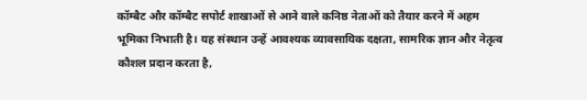कॉम्बैट और कॉम्बैट सपोर्ट शाखाओं से आने वाले कनिष्ठ नेताओं को तैयार करने में अहम भूमिका निभाती है। यह संस्थान उन्हें आवश्यक व्यावसायिक दक्षता, सामरिक ज्ञान और नेतृत्व कौशल प्रदान करता है,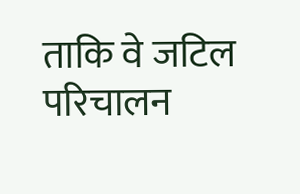ताकि वे जटिल परिचालन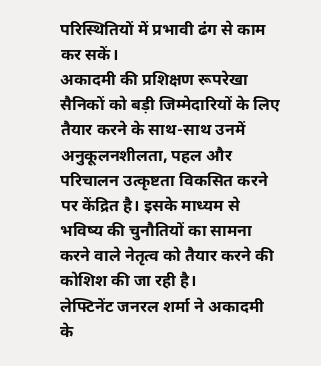परिस्थितियों में प्रभावी ढंग से काम कर सकें।
अकादमी की प्रशिक्षण रूपरेखा सैनिकों को बड़ी जिम्मेदारियों के लिए तैयार करने के साथ-साथ उनमें अनुकूलनशीलता, पहल और परिचालन उत्कृष्टता विकसित करने पर केंद्रित है। इसके माध्यम से भविष्य की चुनौतियों का सामना करने वाले नेतृत्व को तैयार करने की कोशिश की जा रही है।
लेफ्टिनेंट जनरल शर्मा ने अकादमी के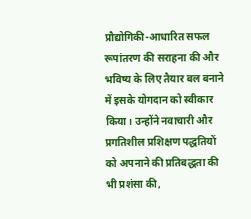प्रौद्योगिकी-आधारित सफल रूपांतरण की सराहना की और भविष्य के लिए तैयार बल बनाने में इसके योगदान को स्वीकार किया। उन्होंने नवाचारी और प्रगतिशील प्रशिक्षण पद्धतियों को अपनाने की प्रतिबद्धता की भी प्रशंसा की,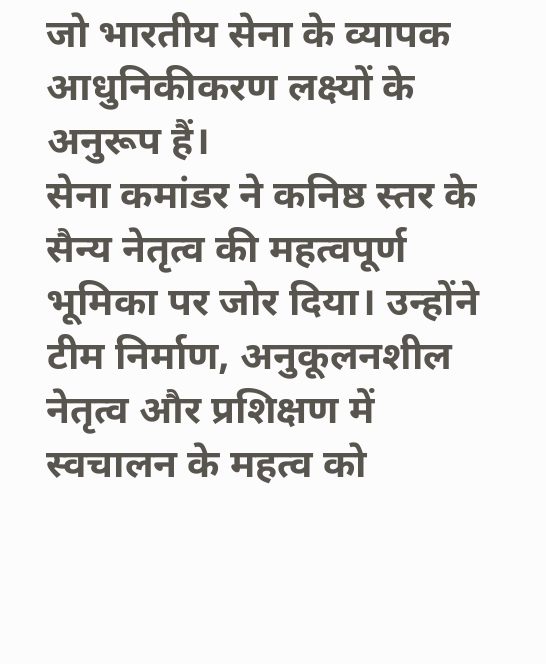जो भारतीय सेना के व्यापक आधुनिकीकरण लक्ष्यों के अनुरूप हैं।
सेना कमांडर ने कनिष्ठ स्तर के सैन्य नेतृत्व की महत्वपूर्ण भूमिका पर जोर दिया। उन्होंने टीम निर्माण, अनुकूलनशील नेतृत्व और प्रशिक्षण में स्वचालन के महत्व को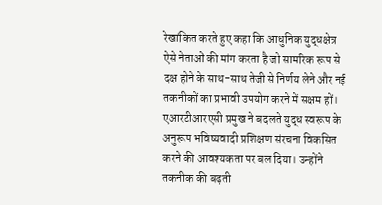रेखांकित करते हुए कहा कि आधुनिक युद्धक्षेत्र ऐसे नेताओं की मांग करता है जो सामरिक रूप से दक्ष होने के साथ-साथ तेजी से निर्णय लेने और नई तकनीकों का प्रभावी उपयोग करने में सक्षम हों।
एआरटीआरएसी प्रमुख ने बदलते युद्ध स्वरूप के अनुरूप भविष्यवादी प्रशिक्षण संरचना विकसित करने की आवश्यकता पर बल दिया। उन्होंने तकनीक की बढ़ती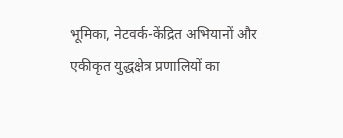भूमिका, नेटवर्क-केंद्रित अभियानों और एकीकृत युद्धक्षेत्र प्रणालियों का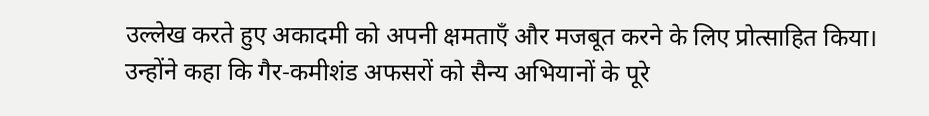उल्लेख करते हुए अकादमी को अपनी क्षमताएँ और मजबूत करने के लिए प्रोत्साहित किया।
उन्होंने कहा कि गैर-कमीशंड अफसरों को सैन्य अभियानों के पूरे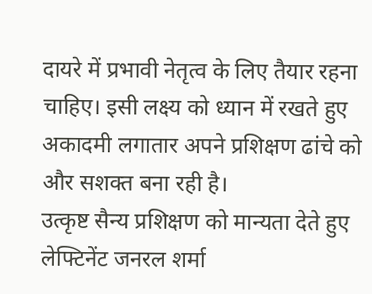दायरे में प्रभावी नेतृत्व के लिए तैयार रहना चाहिए। इसी लक्ष्य को ध्यान में रखते हुए अकादमी लगातार अपने प्रशिक्षण ढांचे को और सशक्त बना रही है।
उत्कृष्ट सैन्य प्रशिक्षण को मान्यता देते हुए लेफ्टिनेंट जनरल शर्मा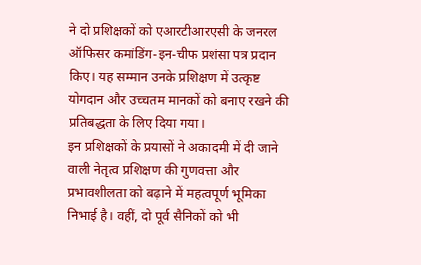ने दो प्रशिक्षकों को एआरटीआरएसी के जनरल ऑफिसर कमांडिंग-इन-चीफ प्रशंसा पत्र प्रदान किए। यह सम्मान उनके प्रशिक्षण में उत्कृष्ट योगदान और उच्चतम मानकों को बनाए रखने की प्रतिबद्धता के लिए दिया गया।
इन प्रशिक्षकों के प्रयासों ने अकादमी में दी जाने वाली नेतृत्व प्रशिक्षण की गुणवत्ता और प्रभावशीलता को बढ़ाने में महत्वपूर्ण भूमिका निभाई है। वहीं, दो पूर्व सैनिकों को भी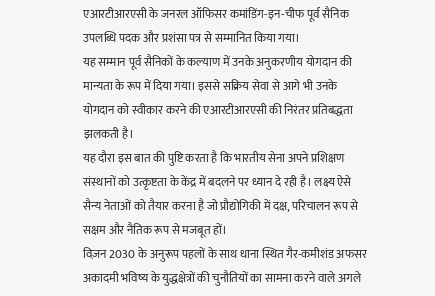एआरटीआरएसी के जनरल ऑफिसर कमांडिंग-इन-चीफ पूर्व सैनिक उपलब्धि पदक और प्रशंसा पत्र से सम्मानित किया गया।
यह सम्मान पूर्व सैनिकों के कल्याण में उनके अनुकरणीय योगदान की मान्यता के रूप में दिया गया। इससे सक्रिय सेवा से आगे भी उनके योगदान को स्वीकार करने की एआरटीआरएसी की निरंतर प्रतिबद्धता झलकती है।
यह दौरा इस बात की पुष्टि करता है कि भारतीय सेना अपने प्रशिक्षण संस्थानों को उत्कृष्टता के केंद्र में बदलने पर ध्यान दे रही है। लक्ष्य ऐसे सैन्य नेताओं को तैयार करना है जो प्रौद्योगिकी में दक्ष, परिचालन रूप से सक्षम और नैतिक रूप से मजबूत हों।
विज़न 2030 के अनुरूप पहलों के साथ धाना स्थित गैर-कमीशंड अफसर अकादमी भविष्य के युद्धक्षेत्रों की चुनौतियों का सामना करने वाले अगले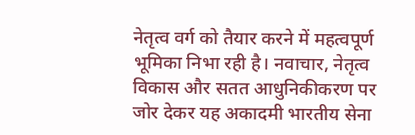नेतृत्व वर्ग को तैयार करने में महत्वपूर्ण भूमिका निभा रही है। नवाचार, नेतृत्व विकास और सतत आधुनिकीकरण पर जोर देकर यह अकादमी भारतीय सेना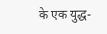के एक युद्ध-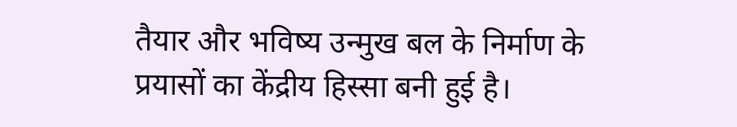तैयार और भविष्य उन्मुख बल के निर्माण के प्रयासों का केंद्रीय हिस्सा बनी हुई है।